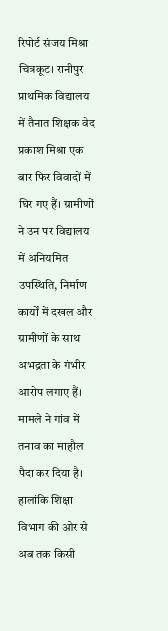रिपोर्ट संजय मिश्रा
चित्रकूट। रानीपुर प्राथमिक विद्यालय में तैनात शिक्षक वेद प्रकाश मिश्रा एक बार फिर विवादों में घिर गए हैं। ग्रामीणों ने उन पर विद्यालय में अनियमित उपस्थिति, निर्माण कार्यों में दखल और ग्रामीणों के साथ अभद्रता के गंभीर आरोप लगाए हैं। मामले ने गांव में तनाव का माहौल पैदा कर दिया है। हालांकि शिक्षा विभाग की ओर से अब तक किसी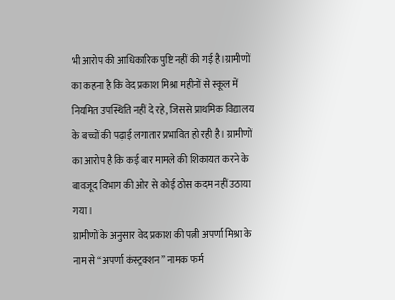भी आरोप की आधिकारिक पुष्टि नहीं की गई है।ग्रामीणों का कहना है कि वेद प्रकाश मिश्रा महीनों से स्कूल में नियमित उपस्थिति नहीं दे रहे, जिससे प्राथमिक विद्यालय के बच्चों की पढ़ाई लगातार प्रभावित हो रही है। ग्रामीणों का आरोप है कि कई बार मामले की शिकायत करने के बावजूद विभाग की ओर से कोई ठोस कदम नहीं उठाया गया।
ग्रामीणों के अनुसार वेद प्रकाश की पत्नी अपर्णा मिश्रा के नाम से “अपर्णा कंस्ट्रक्शन” नामक फर्म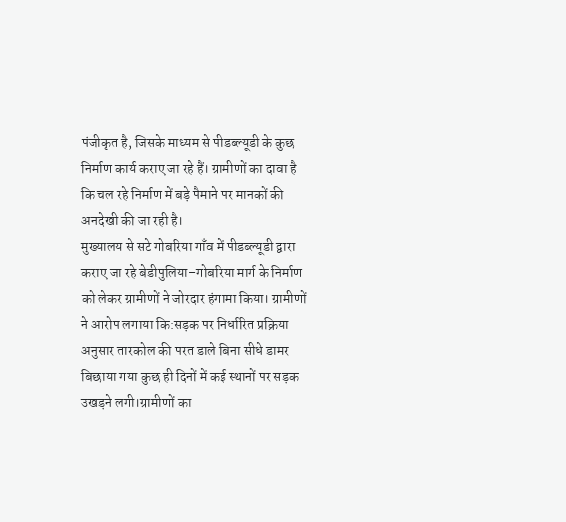पंजीकृत है, जिसके माध्यम से पीडब्ल्यूडी के कुछ निर्माण कार्य कराए जा रहे हैं। ग्रामीणों का दावा है कि चल रहे निर्माण में बड़े पैमाने पर मानकों की अनदेखी की जा रही है।
मुख्यालय से सटे गोबरिया गाँव में पीडब्ल्यूडी द्वारा कराए जा रहे बेडीपुलिया–गोबरिया मार्ग के निर्माण को लेकर ग्रामीणों ने जोरदार हंगामा किया। ग्रामीणों ने आरोप लगाया कि:सड़क पर निर्धारित प्रक्रिया अनुसार तारकोल की परत डाले बिना सीधे डामर बिछाया गया कुछ ही दिनों में कई स्थानों पर सड़क उखड़ने लगी।ग्रामीणों का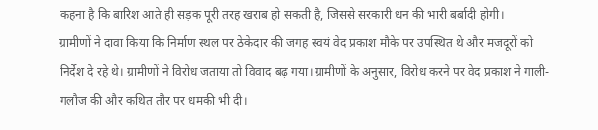कहना है कि बारिश आते ही सड़क पूरी तरह खराब हो सकती है, जिससे सरकारी धन की भारी बर्बादी होगी।
ग्रामीणों ने दावा किया कि निर्माण स्थल पर ठेकेदार की जगह स्वयं वेद प्रकाश मौके पर उपस्थित थे और मजदूरों को निर्देश दे रहे थे। ग्रामीणों ने विरोध जताया तो विवाद बढ़ गया।ग्रामीणों के अनुसार, विरोध करने पर वेद प्रकाश ने गाली-गलौज की और कथित तौर पर धमकी भी दी।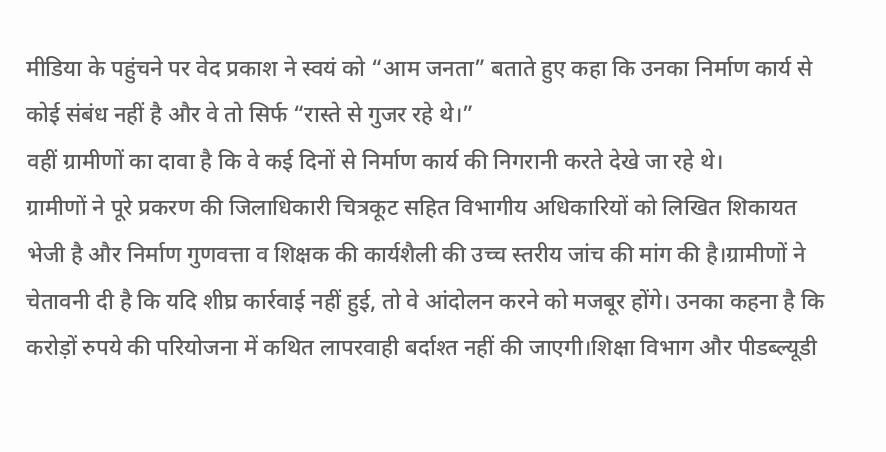मीडिया के पहुंचने पर वेद प्रकाश ने स्वयं को “आम जनता” बताते हुए कहा कि उनका निर्माण कार्य से कोई संबंध नहीं है और वे तो सिर्फ “रास्ते से गुजर रहे थे।”
वहीं ग्रामीणों का दावा है कि वे कई दिनों से निर्माण कार्य की निगरानी करते देखे जा रहे थे।
ग्रामीणों ने पूरे प्रकरण की जिलाधिकारी चित्रकूट सहित विभागीय अधिकारियों को लिखित शिकायत भेजी है और निर्माण गुणवत्ता व शिक्षक की कार्यशैली की उच्च स्तरीय जांच की मांग की है।ग्रामीणों ने चेतावनी दी है कि यदि शीघ्र कार्रवाई नहीं हुई, तो वे आंदोलन करने को मजबूर होंगे। उनका कहना है कि करोड़ों रुपये की परियोजना में कथित लापरवाही बर्दाश्त नहीं की जाएगी।शिक्षा विभाग और पीडब्ल्यूडी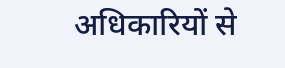अधिकारियों से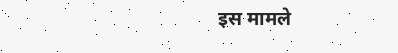इस मामले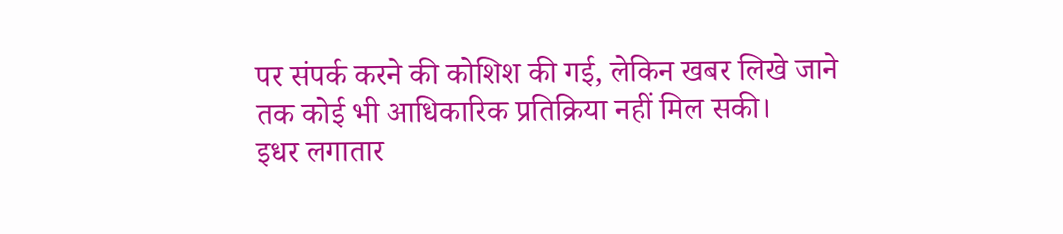पर संपर्क करने की कोशिश की गई, लेकिन खबर लिखे जाने तक कोई भी आधिकारिक प्रतिक्रिया नहीं मिल सकी।
इधर लगातार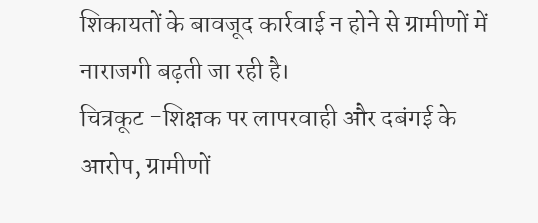शिकायतों के बावजूद कार्रवाई न होने से ग्रामीणों में नाराजगी बढ़ती जा रही है।
चित्रकूट -शिक्षक पर लापरवाही और दबंगई के आरोप, ग्रामीणों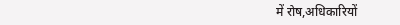में रोष,अधिकारियों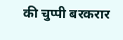की चुप्पी बरकरार